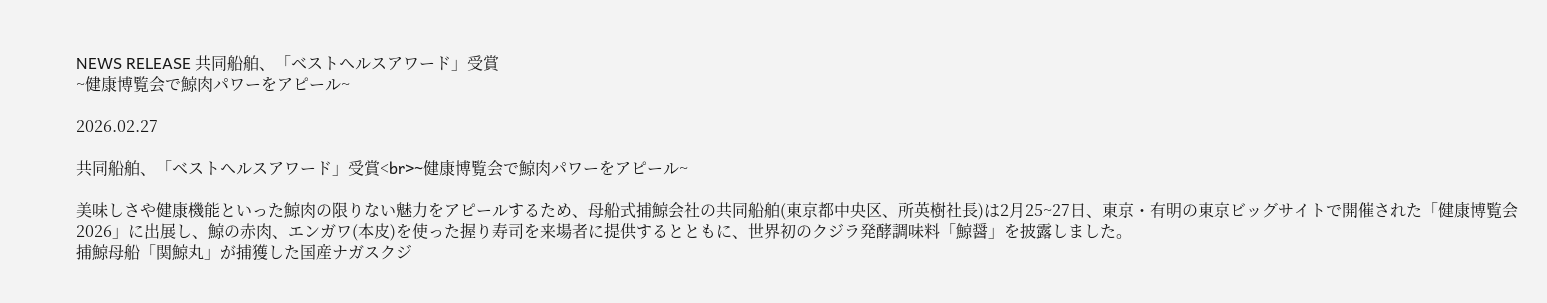NEWS RELEASE 共同船舶、「ベストヘルスアワード」受賞
~健康博覧会で鯨肉パワーをアピール~

2026.02.27

共同船舶、「ベストヘルスアワード」受賞<br>~健康博覧会で鯨肉パワーをアピール~

美味しさや健康機能といった鯨肉の限りない魅力をアピールするため、母船式捕鯨会社の共同船舶(東京都中央区、所英樹社長)は2月25~27日、東京・有明の東京ビッグサイトで開催された「健康博覧会2026」に出展し、鯨の赤肉、エンガワ(本皮)を使った握り寿司を来場者に提供するとともに、世界初のクジラ発酵調味料「鯨醤」を披露しました。
捕鯨母船「関鯨丸」が捕獲した国産ナガスクジ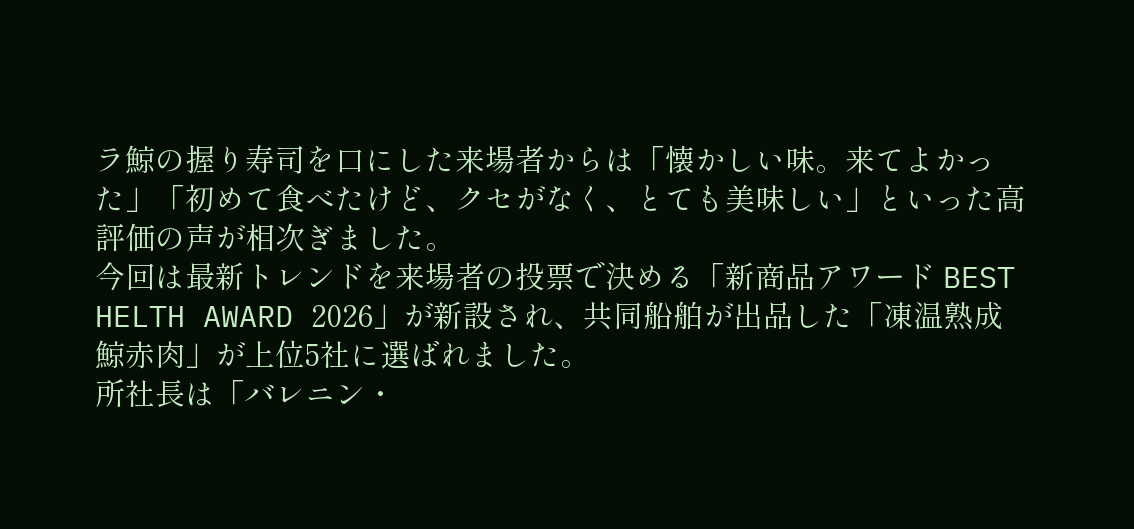ラ鯨の握り寿司を口にした来場者からは「懐かしい味。来てよかった」「初めて食べたけど、クセがなく、とても美味しい」といった高評価の声が相次ぎました。
今回は最新トレンドを来場者の投票で決める「新商品アワード BEST HELTH AWARD 2026」が新設され、共同船舶が出品した「凍温熟成鯨赤肉」が上位5社に選ばれました。
所社長は「バレニン・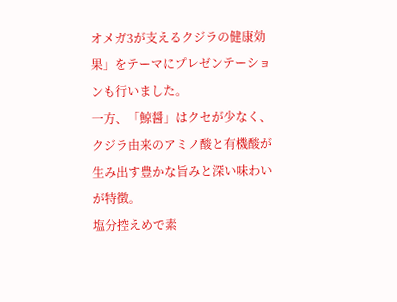オメガ3が支えるクジラの健康効果」をテーマにプレゼンテーションも行いました。
一方、「鯨醤」はクセが少なく、クジラ由来のアミノ酸と有機酸が生み出す豊かな旨みと深い味わいが特徴。
塩分控えめで素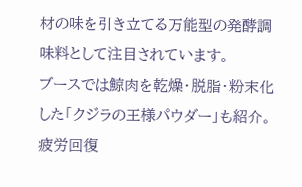材の味を引き立てる万能型の発酵調味料として注目されています。
ブースでは鯨肉を乾燥・脱脂・粉末化した「クジラの王様パウダー」も紹介。
疲労回復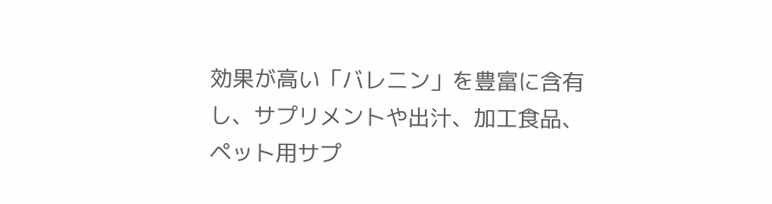効果が高い「バレニン」を豊富に含有し、サプリメントや出汁、加工食品、ペット用サプ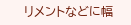リメントなどに幅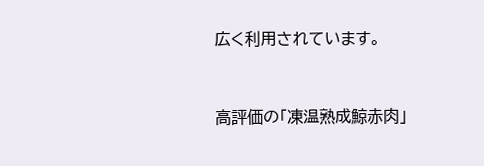広く利用されています。


高評価の「凍温熟成鯨赤肉」